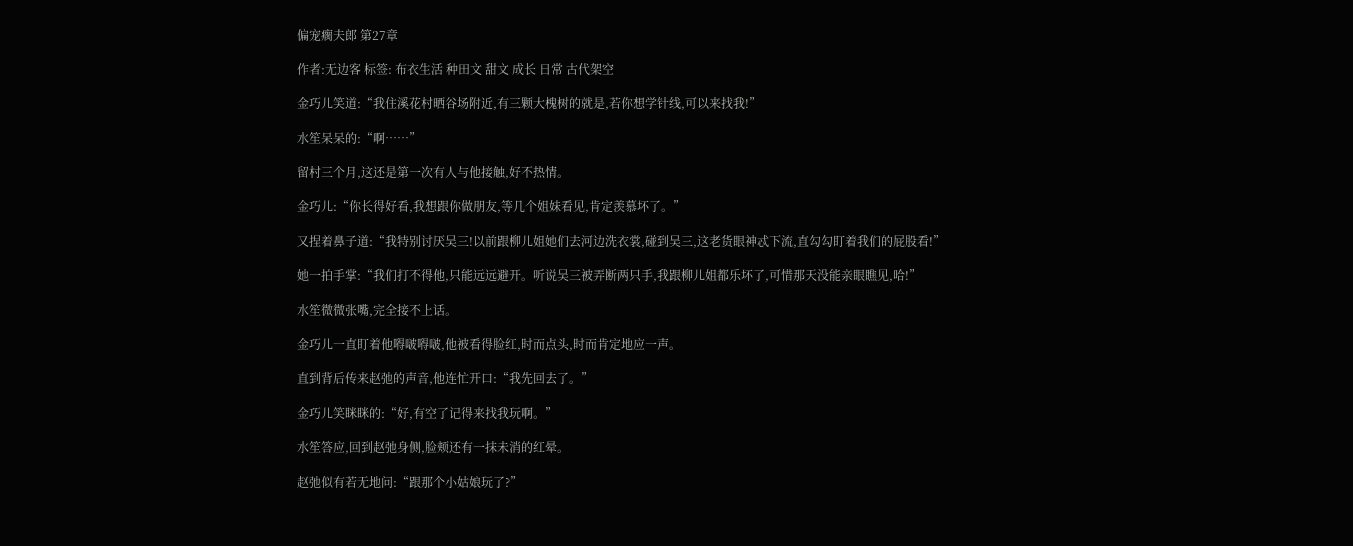偏宠瘸夫郎 第27章

作者:无边客 标签: 布衣生活 种田文 甜文 成长 日常 古代架空

金巧儿笑道:“我住溪花村晒谷场附近,有三颗大槐树的就是,若你想学针线,可以来找我!”

水笙呆呆的:“啊……”

留村三个月,这还是第一次有人与他接触,好不热情。

金巧儿:“你长得好看,我想跟你做朋友,等几个姐妹看见,肯定羡慕坏了。”

又捏着鼻子道:“我特别讨厌吴三!以前跟柳儿姐她们去河边洗衣裳,碰到吴三,这老货眼神忒下流,直勾勾盯着我们的屁股看!”

她一拍手掌:“我们打不得他,只能远远避开。听说吴三被弄断两只手,我跟柳儿姐都乐坏了,可惜那天没能亲眼瞧见,哈!”

水笙微微张嘴,完全接不上话。

金巧儿一直盯着他嘚啵嘚啵,他被看得脸红,时而点头,时而肯定地应一声。

直到背后传来赵弛的声音,他连忙开口:“我先回去了。”

金巧儿笑眯眯的:“好,有空了记得来找我玩啊。”

水笙答应,回到赵弛身侧,脸颊还有一抹未消的红晕。

赵弛似有若无地问:“跟那个小姑娘玩了?”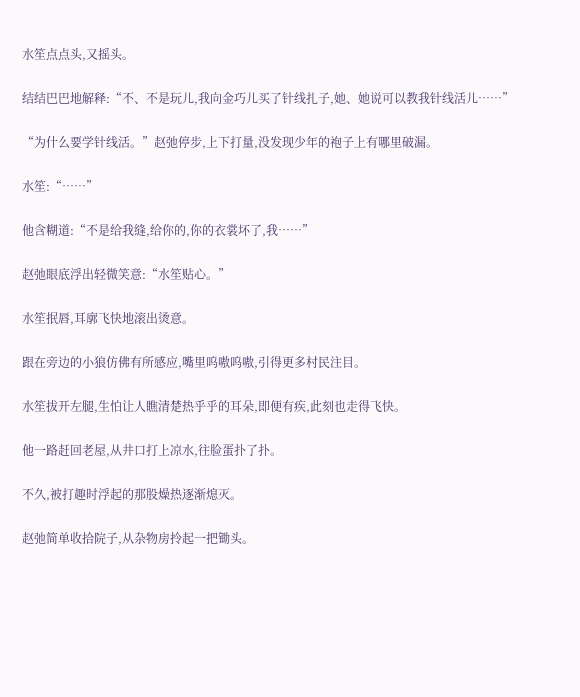水笙点点头,又摇头。

结结巴巴地解释:“不、不是玩儿,我向金巧儿买了针线扎子,她、她说可以教我针线活儿……”

“为什么要学针线活。”赵弛停步,上下打量,没发现少年的袍子上有哪里破漏。

水笙:“……”

他含糊道:“不是给我缝,给你的,你的衣裳坏了,我……”

赵弛眼底浮出轻微笑意:“水笙贴心。”

水笙抿唇,耳廓飞快地滚出烫意。

跟在旁边的小狼仿佛有所感应,嘴里呜嗷呜嗷,引得更多村民注目。

水笙拔开左腿,生怕让人瞧清楚热乎乎的耳朵,即便有疾,此刻也走得飞快。

他一路赶回老屋,从井口打上凉水,往脸蛋扑了扑。

不久,被打趣时浮起的那股燥热逐渐熄灭。

赵弛简单收拾院子,从杂物房拎起一把锄头。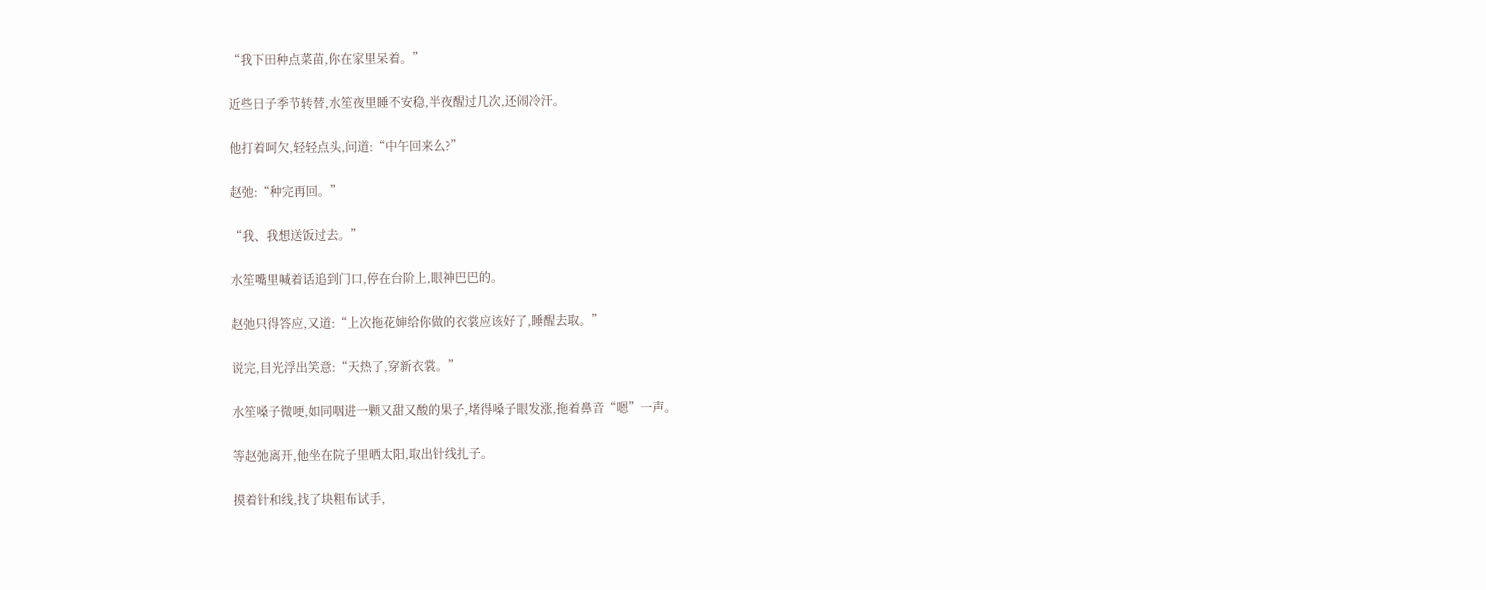“我下田种点菜苗,你在家里呆着。”

近些日子季节转替,水笙夜里睡不安稳,半夜醒过几次,还闹冷汗。

他打着呵欠,轻轻点头,问道:“中午回来么?”

赵弛:“种完再回。”

“我、我想送饭过去。”

水笙嘴里喊着话追到门口,停在台阶上,眼神巴巴的。

赵弛只得答应,又道:“上次拖花婶给你做的衣裳应该好了,睡醒去取。”

说完,目光浮出笑意:“天热了,穿新衣裳。”

水笙嗓子微哽,如同咽进一颗又甜又酸的果子,堵得嗓子眼发涨,拖着鼻音“嗯”一声。

等赵弛离开,他坐在院子里晒太阳,取出针线扎子。

摸着针和线,找了块粗布试手,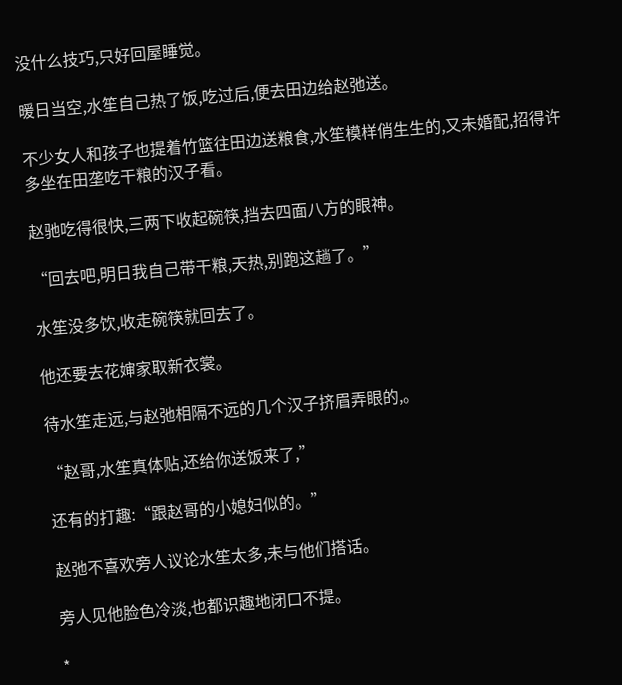没什么技巧,只好回屋睡觉。

暖日当空,水笙自己热了饭,吃过后,便去田边给赵弛送。

不少女人和孩子也提着竹篮往田边送粮食,水笙模样俏生生的,又未婚配,招得许多坐在田垄吃干粮的汉子看。

赵驰吃得很快,三两下收起碗筷,挡去四面八方的眼神。

“回去吧,明日我自己带干粮,天热,别跑这趟了。”

水笙没多饮,收走碗筷就回去了。

他还要去花婶家取新衣裳。

待水笙走远,与赵弛相隔不远的几个汉子挤眉弄眼的,。

“赵哥,水笙真体贴,还给你送饭来了,”

还有的打趣:“跟赵哥的小媳妇似的。”

赵弛不喜欢旁人议论水笙太多,未与他们搭话。

旁人见他脸色冷淡,也都识趣地闭口不提。

*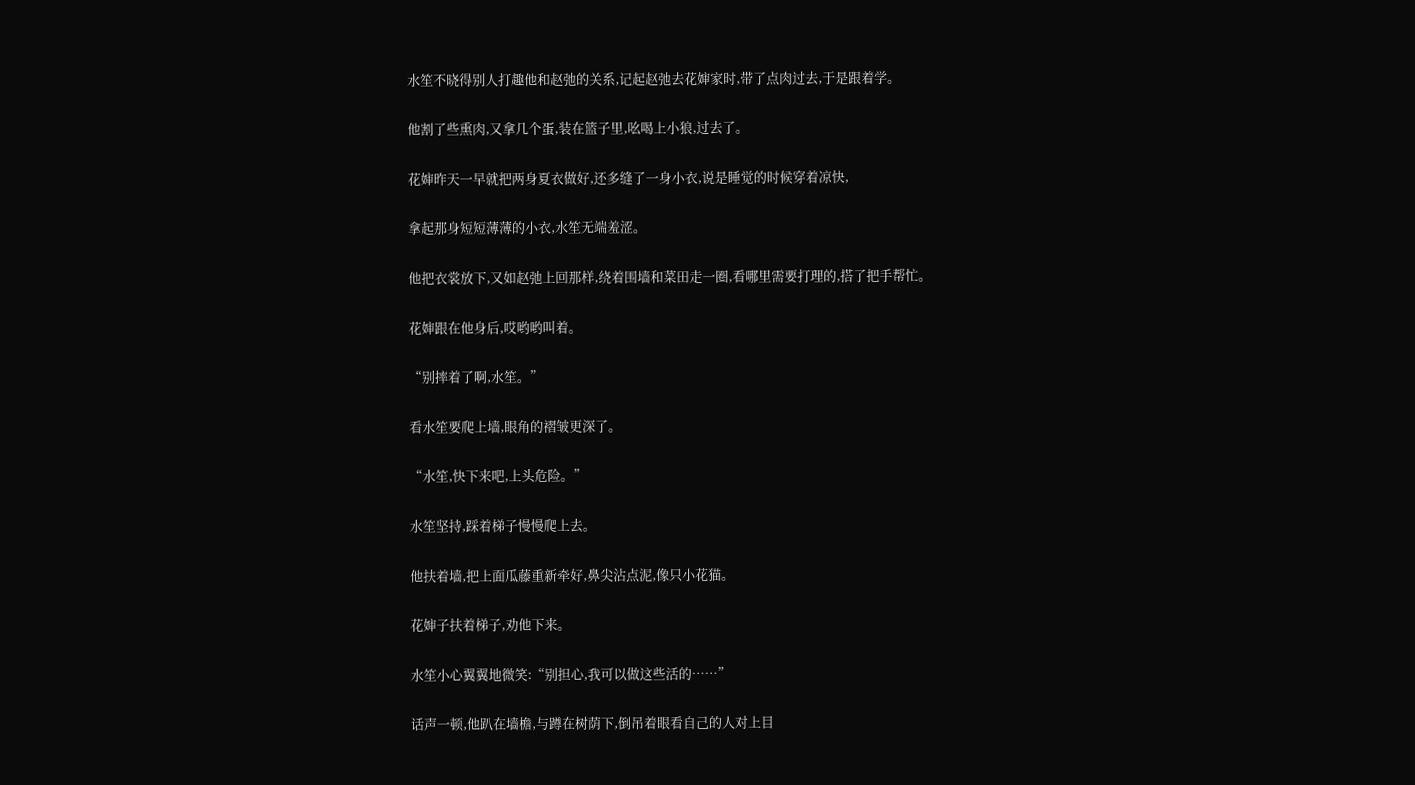水笙不晓得别人打趣他和赵弛的关系,记起赵弛去花婶家时,带了点肉过去,于是跟着学。

他割了些熏肉,又拿几个蛋,装在篮子里,吆喝上小狼,过去了。

花婶昨天一早就把两身夏衣做好,还多缝了一身小衣,说是睡觉的时候穿着凉快,

拿起那身短短薄薄的小衣,水笙无端羞涩。

他把衣裳放下,又如赵弛上回那样,绕着围墙和菜田走一圈,看哪里需要打理的,搭了把手帮忙。

花婶跟在他身后,哎哟哟叫着。

“别摔着了啊,水笙。”

看水笙要爬上墙,眼角的褶皱更深了。

“水笙,快下来吧,上头危险。”

水笙坚持,踩着梯子慢慢爬上去。

他扶着墙,把上面瓜藤重新牵好,鼻尖沾点泥,像只小花猫。

花婶子扶着梯子,劝他下来。

水笙小心翼翼地微笑:“别担心,我可以做这些活的……”

话声一顿,他趴在墙檐,与蹲在树荫下,倒吊着眼看自己的人对上目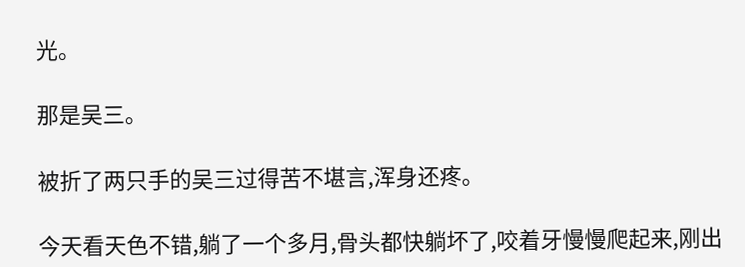光。

那是吴三。

被折了两只手的吴三过得苦不堪言,浑身还疼。

今天看天色不错,躺了一个多月,骨头都快躺坏了,咬着牙慢慢爬起来,刚出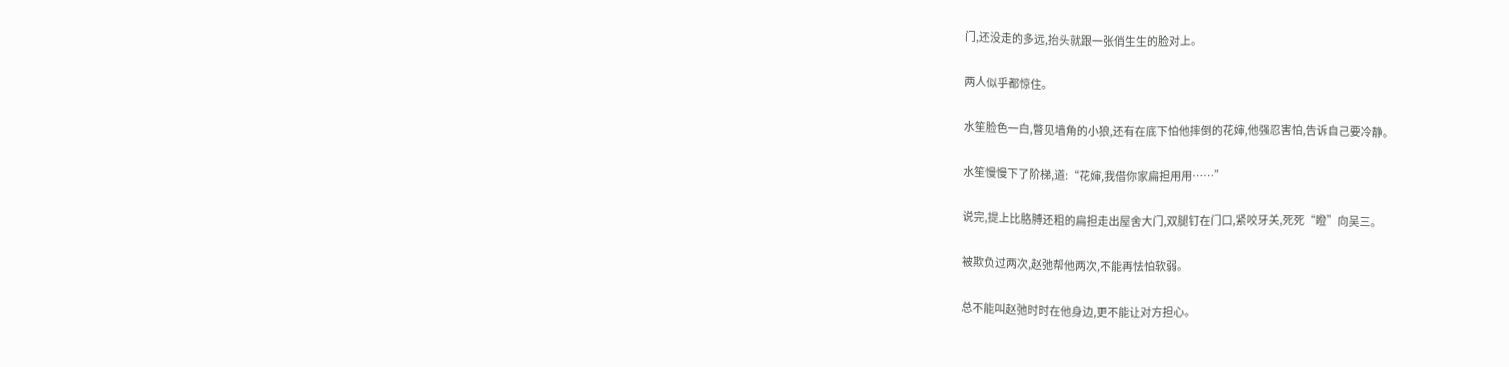门,还没走的多远,抬头就跟一张俏生生的脸对上。

两人似乎都惊住。

水笙脸色一白,瞥见墙角的小狼,还有在底下怕他摔倒的花婶,他强忍害怕,告诉自己要冷静。

水笙慢慢下了阶梯,道:“花婶,我借你家扁担用用……”

说完,提上比胳膊还粗的扁担走出屋舍大门,双腿钉在门口,紧咬牙关,死死“瞪”向吴三。

被欺负过两次,赵弛帮他两次,不能再怯怕软弱。

总不能叫赵弛时时在他身边,更不能让对方担心。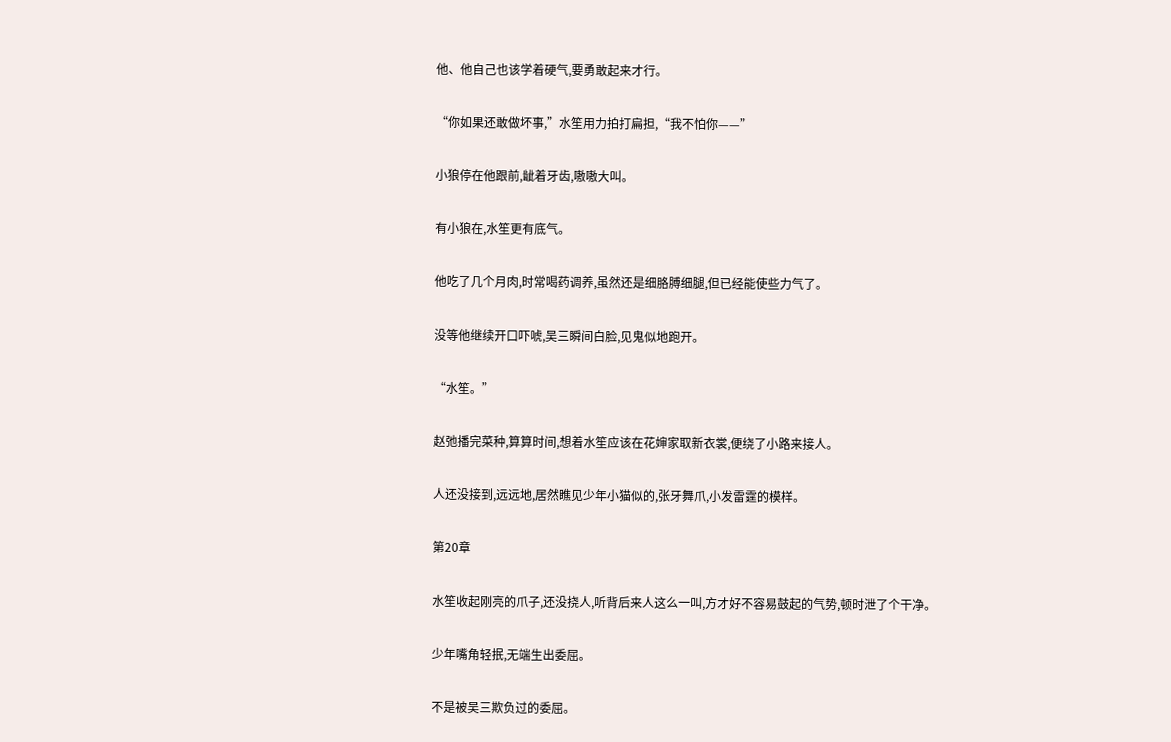他、他自己也该学着硬气,要勇敢起来才行。

“你如果还敢做坏事,”水笙用力拍打扁担,“我不怕你——”

小狼停在他跟前,龇着牙齿,嗷嗷大叫。

有小狼在,水笙更有底气。

他吃了几个月肉,时常喝药调养,虽然还是细胳膊细腿,但已经能使些力气了。

没等他继续开口吓唬,吴三瞬间白脸,见鬼似地跑开。

“水笙。”

赵弛播完菜种,算算时间,想着水笙应该在花婶家取新衣裳,便绕了小路来接人。

人还没接到,远远地,居然瞧见少年小猫似的,张牙舞爪,小发雷霆的模样。

第20章

水笙收起刚亮的爪子,还没挠人,听背后来人这么一叫,方才好不容易鼓起的气势,顿时泄了个干净。

少年嘴角轻抿,无端生出委屈。

不是被吴三欺负过的委屈。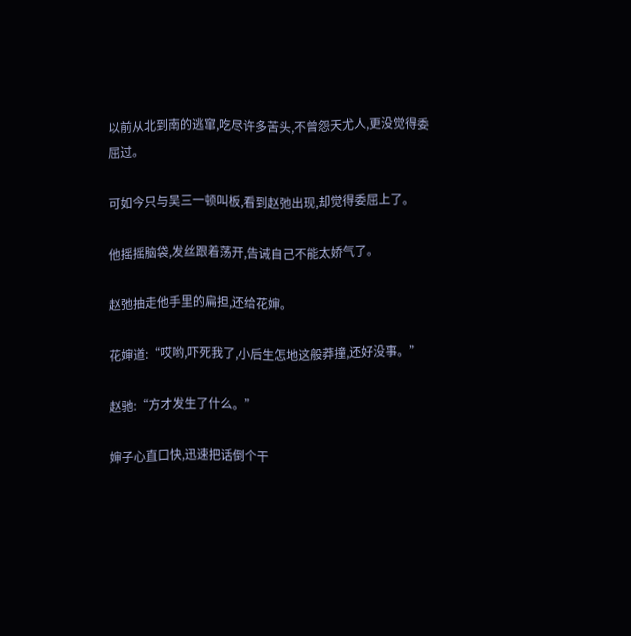以前从北到南的逃窜,吃尽许多苦头,不曾怨天尤人,更没觉得委屈过。

可如今只与吴三一顿叫板,看到赵弛出现,却觉得委屈上了。

他摇摇脑袋,发丝跟着荡开,告诫自己不能太娇气了。

赵弛抽走他手里的扁担,还给花婶。

花婶道:“哎哟,吓死我了,小后生怎地这般莽撞,还好没事。”

赵驰:“方才发生了什么。”

婶子心直口快,迅速把话倒个干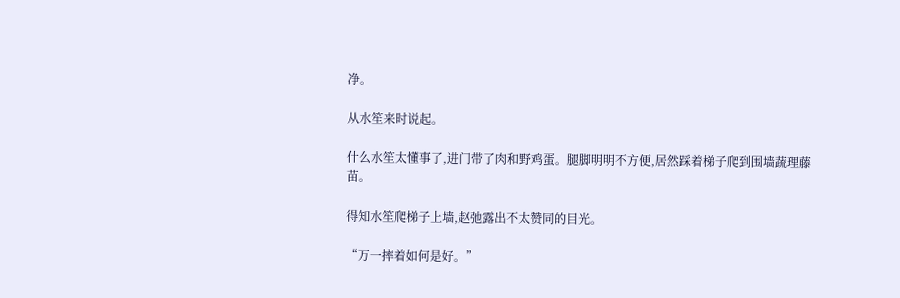净。

从水笙来时说起。

什么水笙太懂事了,进门带了肉和野鸡蛋。腿脚明明不方便,居然踩着梯子爬到围墙蔬理藤苗。

得知水笙爬梯子上墙,赵弛露出不太赞同的目光。

“万一摔着如何是好。”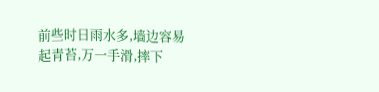前些时日雨水多,墙边容易起青苔,万一手滑,摔下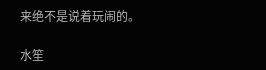来绝不是说着玩闹的。

水笙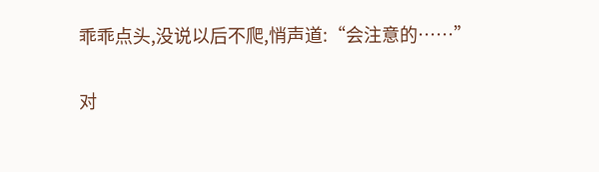乖乖点头,没说以后不爬,悄声道:“会注意的……”

对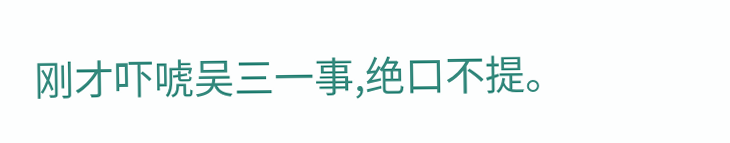刚才吓唬吴三一事,绝口不提。